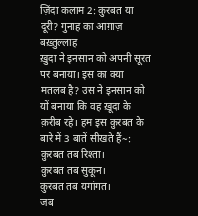ज़िंदा कलाम 2: क़ुरबत या दूरी? गुनाह का आग़ाज़
बख़्तुल्लाह
ख़ुदा ने इनसान को अपनी सूरत पर बनाया। इस का क्या मतलब है? उस ने इनसान को यों बनाया कि वह ख़ूदा के क़रीब रहे। हम इस क़ुरबत के बारे में 3 बातें सीखते हैं~:
क़ुरबत तब रिश्ता।
क़ुरबत तब सुकून।
क़ुरबत तब यगांगत।
जब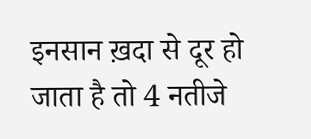इनसान ख़दा से दूर हो जाता है तो 4 नतीजे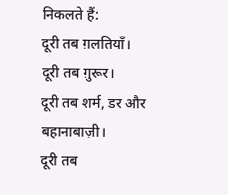निकलते हैं:
दूरी तब ग़लतियाँ।
दूरी तब ग़ुरूर।
दूरी तब शर्म, डर और बहानाबाज़ी।
दूरी तब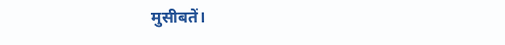मुसीबतें।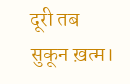दूरी तब सुकून ख़त्म।